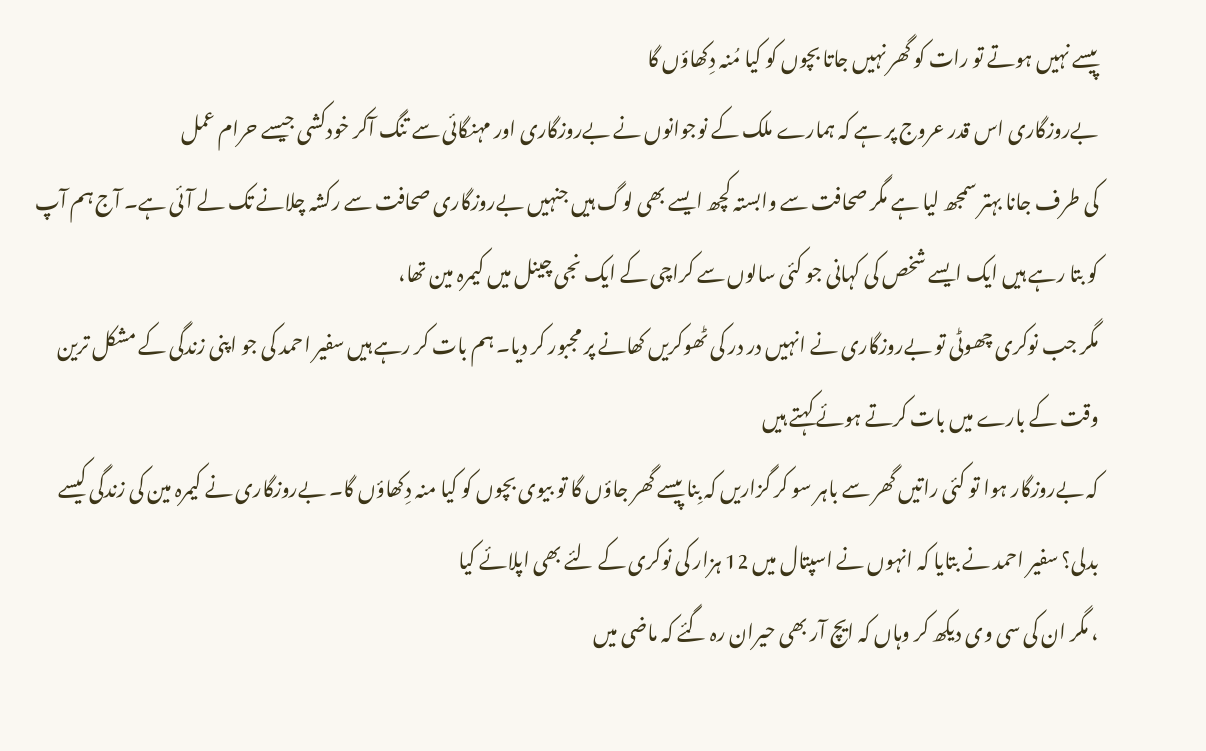پیسے نہیں ہوتے تو رات کو گھر نہیں جاتا بچوں کو کیا مُنہ دِکھاؤں گا
بےروزگاری اس قدر عروج پر ہے کہ ہمارے ملک کے نوجوانوں نے بےروزگاری اور مہنگائی سے تنگ آکر خودکشی جیسے حرام عمل
کی طرف جانا بہتر سمجھ لیا ہے مگر صحافت سے وابستہ کچھ ایسے بھی لوگ ہیں جنہیں بےروزگاری صحافت سے رکشہ چلانے تک لے آئی ہے۔ آج ہم آپ کو بتا رہے ہیں ایک ایسے شخص کی کہانی جو کئی سالوں سے کراچی کے ایک نجی چینل میں کیمرہ مین تھا،
مگر جب نوکری چھوٹی تو بےروزگاری نے انہیں در در کی ٹھوکریں کھانے پر مجبور کر دیا۔ ہم بات کر رہے ہیں سفیر احمد کی جو اپنی زندگی کے مشکل ترین وقت کے بارے میں بات کرتے ہوئے کہتے ہیں
کہ بےروزگار ہوا تو کئی راتیں گھر سے باہر سو کر گزاریں کہ بِنا پیسے گھر جاؤں گا تو بیوی بچوں کو کیا منہ دِکھاؤں گا۔ بےروزگاری نے کیمرہ مین کی زندگی کیسے بدلی؟ سفیر احمد نے بتایا کہ انہوں نے اسپتال میں 12 ہزار کی نوکری کے لئے بھی اپلائے کیا
، مگر ان کی سی وی دیکھ کر وہاں کہ ایچ آر بھی حیران رہ گئے کہ ماضی میں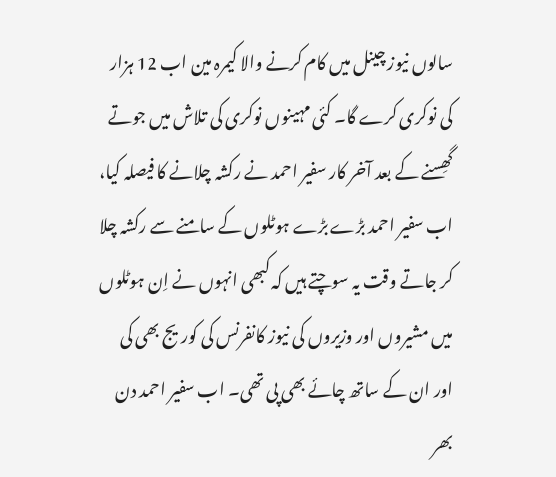سالوں نیوز چینل میں کام کرنے والا کیمرہ مین اب 12 ہزار کی نوکری کرے گا۔ کئی مہینوں نوکری کی تلاش میں جوتے گھِسنے کے بعد آخر کار سفیر احمد نے رکشہ چلانے کا فیصلہ کیا،
اب سفیر احمد بڑے بڑے ہوٹلوں کے سامنے سے رکشہ چلا کر جاتے وقت یہ سوچتے ہیں کہ کبھی انہوں نے اِن ہوٹلوں میں مشیروں اور وزیروں کی نیوز کانفرنس کی کوریج بھی کی اور ان کے ساتھ چائے بھی پی تھی۔ اب سفیر احمد دن بھر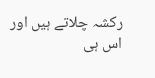رکشہ چلاتے ہیں اور اس ہی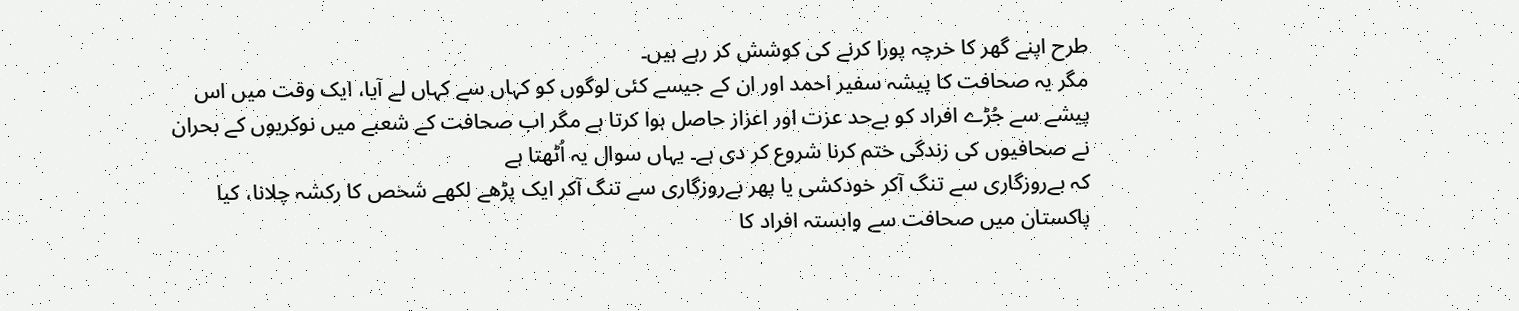طرح اپنے گھر کا خرچہ پورا کرنے کی کوشش کر رہے ہیں۔
مگر یہ صحافت کا پیشہ سفیر احمد اور ان کے جیسے کئی لوگوں کو کہاں سے کہاں لے آیا، ایک وقت میں اس پیشے سے جُڑے افراد کو بےحد عزت اور اعزاز حاصل ہوا کرتا ہے مگر اب صحافت کے شعبے میں نوکریوں کے بحران نے صحافیوں کی زندگی ختم کرنا شروع کر دی ہے۔ یہاں سوال یہ اُٹھتا ہے
کہ بےروزگاری سے تنگ آکر خودکشی یا پھر بےروزگاری سے تنگ آکر ایک پڑھے لکھے شخص کا رکشہ چلانا، کیا پاکستان میں صحافت سے وابستہ افراد کا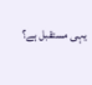یہی مستقبل ہے؟